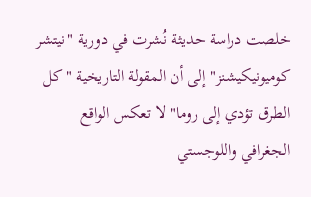خلصت دراسة حديثة نُشرت في دورية "نيتشر كوميونيكيشنز" إلى أن المقولة التاريخية "كل الطرق تؤدي إلى روما" لا تعكس الواقع الجغرافي واللوجستي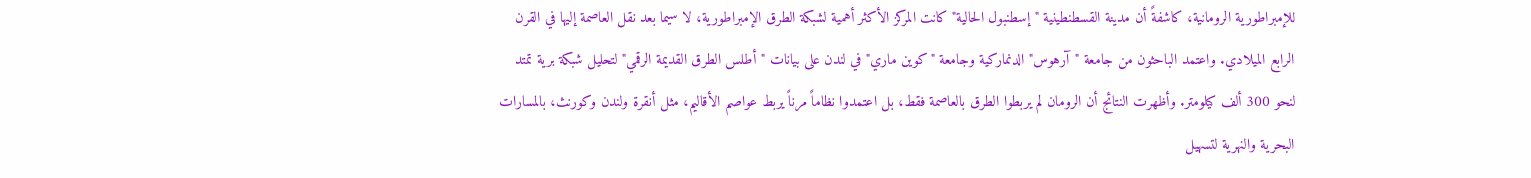للإمبراطورية الرومانية، كاشفةً أن مدينة القسطنطينية "إسطنبول الحالية" كانت المركز الأكثر أهمية لشبكة الطرق الإمبراطورية، لا سيما بعد نقل العاصمة إليها في القرن الرابع الميلادي. واعتمد الباحثون من جامعة "آرهوس" الدنماركية وجامعة "كوين ماري" في لندن على بيانات "أطلس الطرق القديمة الرقمي" لتحليل شبكة برية تمتد لنحو 300 ألف كيلومتر. وأظهرت النتائج أن الرومان لم يربطوا الطرق بالعاصمة فقط، بل اعتمدوا نظاماً مرناً يربط عواصم الأقاليم، مثل أنقرة ولندن وكورنث، بالمسارات البحرية والنهرية لتسهيل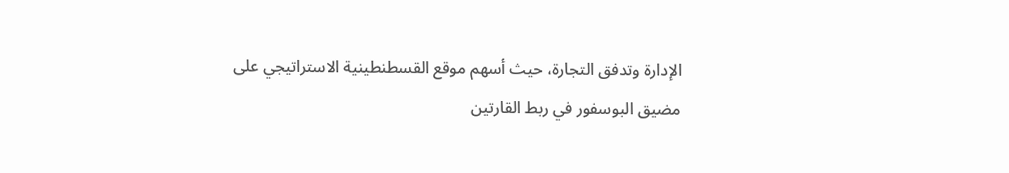الإدارة وتدفق التجارة، حيث أسهم موقع القسطنطينية الاستراتيجي على مضيق البوسفور في ربط القارتين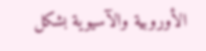الأوروبية والآسيوية بشكل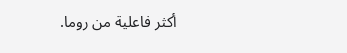أكثر فاعلية من روما.